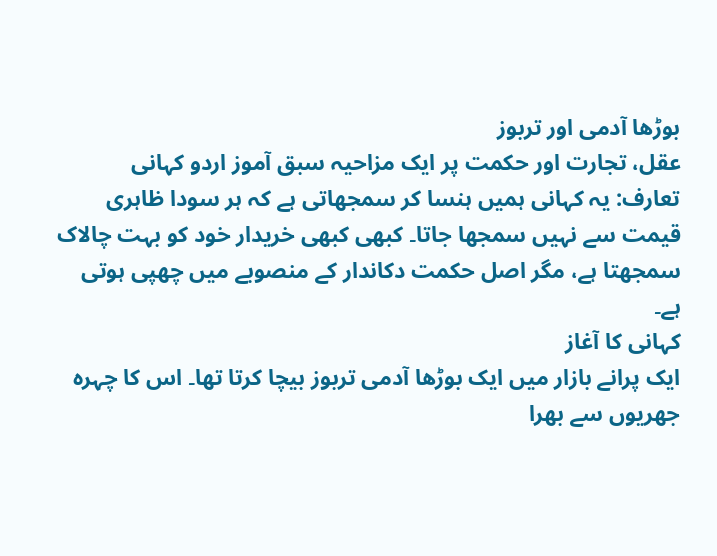بوڑھا آدمی اور تربوز
عقل، تجارت اور حکمت پر ایک مزاحیہ سبق آموز اردو کہانی
تعارف: یہ کہانی ہمیں ہنسا کر سمجھاتی ہے کہ ہر سودا ظاہری قیمت سے نہیں سمجھا جاتا۔ کبھی کبھی خریدار خود کو بہت چالاک سمجھتا ہے، مگر اصل حکمت دکاندار کے منصوبے میں چھپی ہوتی ہے۔
کہانی کا آغاز
ایک پرانے بازار میں ایک بوڑھا آدمی تربوز بیچا کرتا تھا۔ اس کا چہرہ جھریوں سے بھرا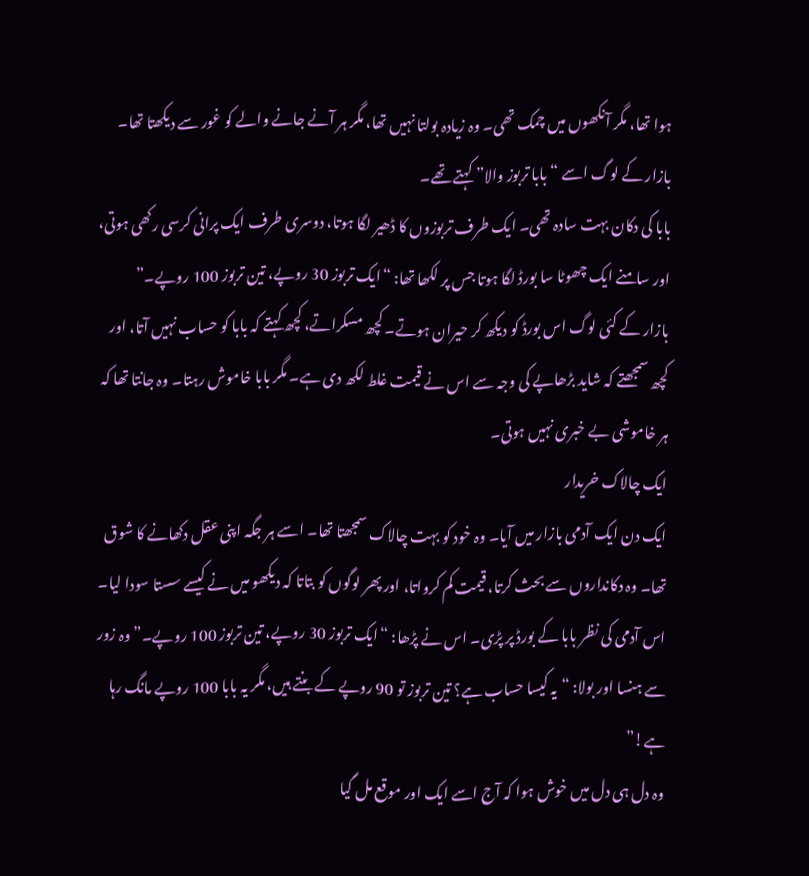ہوا تھا، مگر آنکھوں میں چمک تھی۔ وہ زیادہ بولتا نہیں تھا، مگر ہر آنے جانے والے کو غور سے دیکھتا تھا۔ بازار کے لوگ اسے “بابا تربوز والا” کہتے تھے۔
بابا کی دکان بہت سادہ تھی۔ ایک طرف تربوزوں کا ڈھیر لگا ہوتا، دوسری طرف ایک پرانی کرسی رکھی ہوتی، اور سامنے ایک چھوٹا سا بورڈ لگا ہوتا جس پر لکھا تھا: “ایک تربوز 30 روپے، تین تربوز 100 روپے۔”
بازار کے کئی لوگ اس بورڈ کو دیکھ کر حیران ہوتے۔ کچھ مسکراتے، کچھ کہتے کہ بابا کو حساب نہیں آتا، اور کچھ سمجھتے کہ شاید بڑھاپے کی وجہ سے اس نے قیمت غلط لکھ دی ہے۔ مگر بابا خاموش رہتا۔ وہ جانتا تھا کہ ہر خاموشی بے خبری نہیں ہوتی۔
ایک چالاک خریدار
ایک دن ایک آدمی بازار میں آیا۔ وہ خود کو بہت چالاک سمجھتا تھا۔ اسے ہر جگہ اپنی عقل دکھانے کا شوق تھا۔ وہ دکانداروں سے بحث کرتا، قیمت کم کرواتا، اور پھر لوگوں کو بتاتا کہ دیکھو میں نے کیسے سستا سودا لیا۔
اس آدمی کی نظر بابا کے بورڈ پر پڑی۔ اس نے پڑھا: “ایک تربوز 30 روپے، تین تربوز 100 روپے۔” وہ زور سے ہنسا اور بولا: “یہ کیسا حساب ہے؟ تین تربوز تو 90 روپے کے بنتے ہیں، مگر یہ بابا 100 روپے مانگ رہا ہے!”
وہ دل ہی دل میں خوش ہوا کہ آج اسے ایک اور موقع مل گیا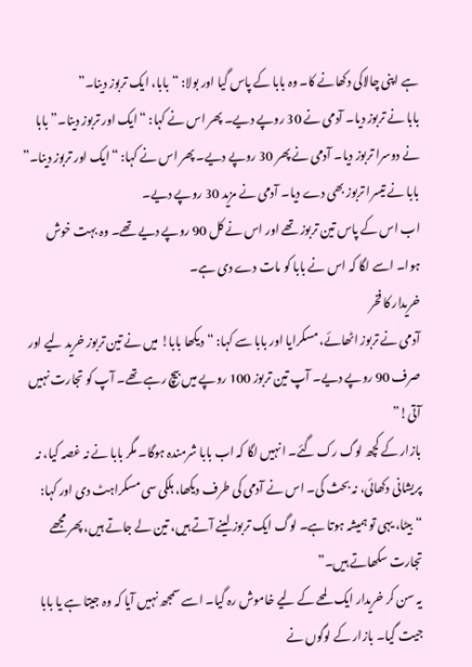ہے اپنی چالاکی دکھانے کا۔ وہ بابا کے پاس گیا اور بولا: “بابا، ایک تربوز دینا۔”
بابا نے تربوز دیا۔ آدمی نے 30 روپے دیے۔ پھر اس نے کہا: “ایک اور تربوز دینا۔” بابا نے دوسرا تربوز دیا۔ آدمی نے پھر 30 روپے دیے۔ پھر اس نے کہا: “ایک اور تربوز دینا۔” بابا نے تیسرا تربوز بھی دے دیا۔ آدمی نے مزید 30 روپے دیے۔
اب اس کے پاس تین تربوز تھے اور اس نے کل 90 روپے دیے تھے۔ وہ بہت خوش ہوا۔ اسے لگا کہ اس نے بابا کو مات دے دی ہے۔
خریدار کا فخر
آدمی نے تربوز اٹھائے، مسکرایا اور بابا سے کہا: “دیکھا بابا! میں نے تین تربوز خرید لیے اور صرف 90 روپے دیے۔ آپ تین تربوز 100 روپے میں بیچ رہے تھے۔ آپ کو تجارت نہیں آتی!”
بازار کے کچھ لوگ رک گئے۔ انہیں لگا کہ اب بابا شرمندہ ہوگا۔ مگر بابا نے نہ غصہ کیا، نہ پریشانی دکھائی، نہ بحث کی۔ اس نے آدمی کی طرف دیکھا، ہلکی سی مسکراہٹ دی اور کہا: “بیٹا، یہی تو ہمیشہ ہوتا ہے۔ لوگ ایک تربوز لینے آتے ہیں، تین لے جاتے ہیں، پھر مجھے تجارت سکھاتے ہیں۔”
یہ سن کر خریدار ایک لمحے کے لیے خاموش رہ گیا۔ اسے سمجھ نہیں آیا کہ وہ جیتا ہے یا بابا جیت گیا۔ بازار کے لوگوں نے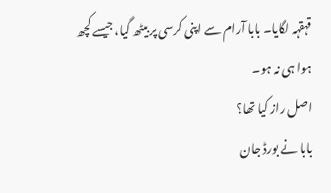قہقہہ لگایا۔ بابا آرام سے اپنی کرسی پر بیٹھ گیا، جیسے کچھ ہوا ہی نہ ہو۔
اصل راز کیا تھا؟
بابا نے بورڈ جان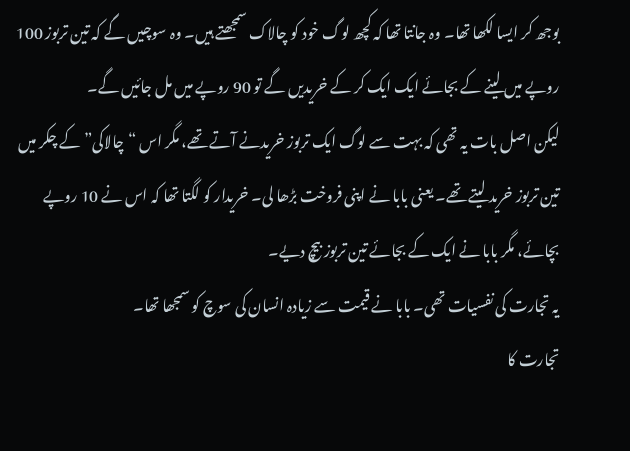بوجھ کر ایسا لکھا تھا۔ وہ جانتا تھا کہ کچھ لوگ خود کو چالاک سمجھتے ہیں۔ وہ سوچیں گے کہ تین تربوز 100 روپے میں لینے کے بجائے ایک ایک کر کے خریدیں گے تو 90 روپے میں مل جائیں گے۔
لیکن اصل بات یہ تھی کہ بہت سے لوگ ایک تربوز خریدنے آتے تھے، مگر اس “چالاکی” کے چکر میں تین تربوز خرید لیتے تھے۔ یعنی بابا نے اپنی فروخت بڑھا لی۔ خریدار کو لگتا تھا کہ اس نے 10 روپے بچائے، مگر بابا نے ایک کے بجائے تین تربوز بیچ دیے۔
یہ تجارت کی نفسیات تھی۔ بابا نے قیمت سے زیادہ انسان کی سوچ کو سمجھا تھا۔
تجارت کا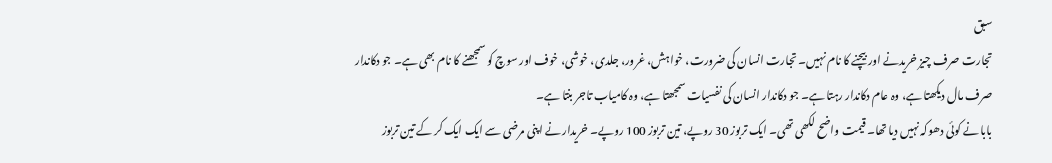سبق
تجارت صرف چیز خریدنے اور بیچنے کا نام نہیں۔ تجارت انسان کی ضرورت، خواہش، غرور، جلدی، خوشی، خوف اور سوچ کو سمجھنے کا نام بھی ہے۔ جو دکاندار صرف مال دیکھتا ہے، وہ عام دکاندار رہتا ہے۔ جو دکاندار انسان کی نفسیات سمجھتا ہے، وہ کامیاب تاجر بنتا ہے۔
بابا نے کوئی دھوکہ نہیں دیا تھا۔ قیمت واضح لکھی تھی۔ ایک تربوز 30 روپے، تین تربوز 100 روپے۔ خریدار نے اپنی مرضی سے ایک ایک کر کے تین تربوز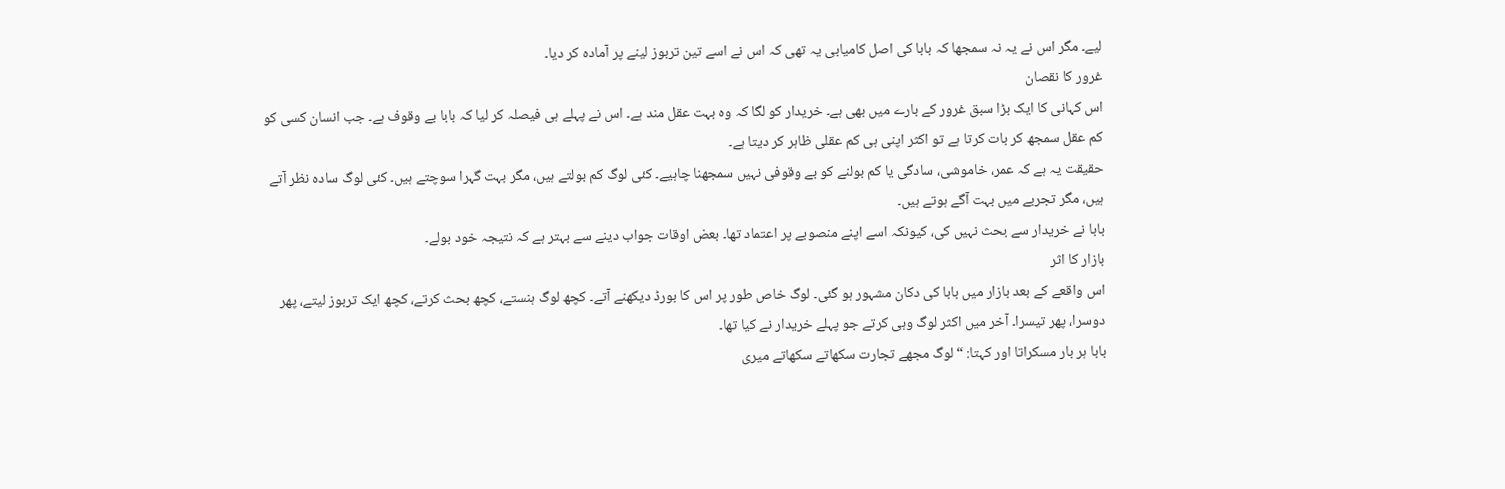لیے۔ مگر اس نے یہ نہ سمجھا کہ بابا کی اصل کامیابی یہ تھی کہ اس نے اسے تین تربوز لینے پر آمادہ کر دیا۔
غرور کا نقصان
اس کہانی کا ایک بڑا سبق غرور کے بارے میں بھی ہے۔ خریدار کو لگا کہ وہ بہت عقل مند ہے۔ اس نے پہلے ہی فیصلہ کر لیا کہ بابا بے وقوف ہے۔ جب انسان کسی کو کم عقل سمجھ کر بات کرتا ہے تو اکثر اپنی ہی کم عقلی ظاہر کر دیتا ہے۔
حقیقت یہ ہے کہ عمر، خاموشی، سادگی یا کم بولنے کو بے وقوفی نہیں سمجھنا چاہیے۔ کئی لوگ کم بولتے ہیں، مگر بہت گہرا سوچتے ہیں۔ کئی لوگ سادہ نظر آتے ہیں، مگر تجربے میں بہت آگے ہوتے ہیں۔
بابا نے خریدار سے بحث نہیں کی، کیونکہ اسے اپنے منصوبے پر اعتماد تھا۔ بعض اوقات جواب دینے سے بہتر ہے کہ نتیجہ خود بولے۔
بازار کا اثر
اس واقعے کے بعد بازار میں بابا کی دکان مشہور ہو گئی۔ لوگ خاص طور پر اس کا بورڈ دیکھنے آتے۔ کچھ لوگ ہنستے، کچھ بحث کرتے، کچھ ایک تربوز لیتے، پھر دوسرا، پھر تیسرا۔ آخر میں اکثر لوگ وہی کرتے جو پہلے خریدار نے کیا تھا۔
بابا ہر بار مسکراتا اور کہتا: “لوگ مجھے تجارت سکھاتے سکھاتے میری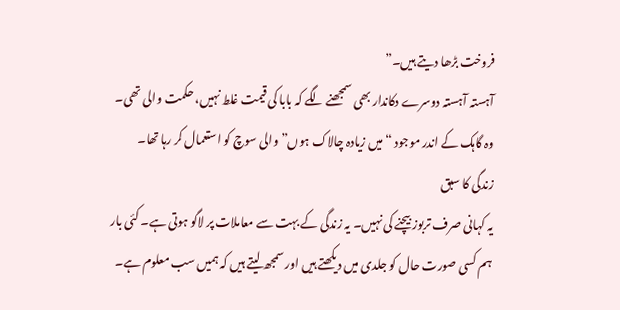فروخت بڑھا دیتے ہیں۔”
آہستہ آہستہ دوسرے دکاندار بھی سمجھنے لگے کہ بابا کی قیمت غلط نہیں، حکمت والی تھی۔ وہ گاہک کے اندر موجود “میں زیادہ چالاک ہوں” والی سوچ کو استعمال کر رہا تھا۔
زندگی کا سبق
یہ کہانی صرف تربوز بیچنے کی نہیں۔ یہ زندگی کے بہت سے معاملات پر لاگو ہوتی ہے۔ کئی بار ہم کسی صورت حال کو جلدی میں دیکھتے ہیں اور سمجھ لیتے ہیں کہ ہمیں سب معلوم ہے۔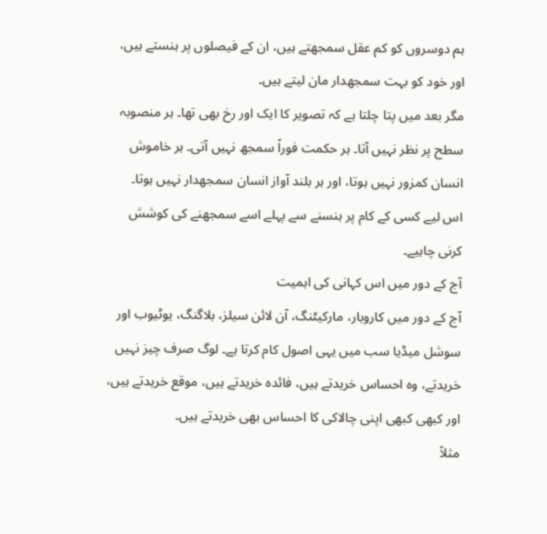ہم دوسروں کو کم عقل سمجھتے ہیں، ان کے فیصلوں پر ہنستے ہیں، اور خود کو بہت سمجھدار مان لیتے ہیں۔
مگر بعد میں پتا چلتا ہے کہ تصویر کا ایک اور رخ بھی تھا۔ ہر منصوبہ سطح پر نظر نہیں آتا۔ ہر حکمت فوراً سمجھ نہیں آتی۔ ہر خاموش انسان کمزور نہیں ہوتا، اور ہر بلند آواز انسان سمجھدار نہیں ہوتا۔
اس لیے کسی کے کام پر ہنسنے سے پہلے اسے سمجھنے کی کوشش کرنی چاہیے۔
آج کے دور میں اس کہانی کی اہمیت
آج کے دور میں کاروبار، مارکیٹنگ، آن لائن سیلز، بلاگنگ، یوٹیوب اور سوشل میڈیا سب میں یہی اصول کام کرتا ہے۔ لوگ صرف چیز نہیں خریدتے، وہ احساس خریدتے ہیں، فائدہ خریدتے ہیں، موقع خریدتے ہیں، اور کبھی کبھی اپنی چالاکی کا احساس بھی خریدتے ہیں۔
مثلاً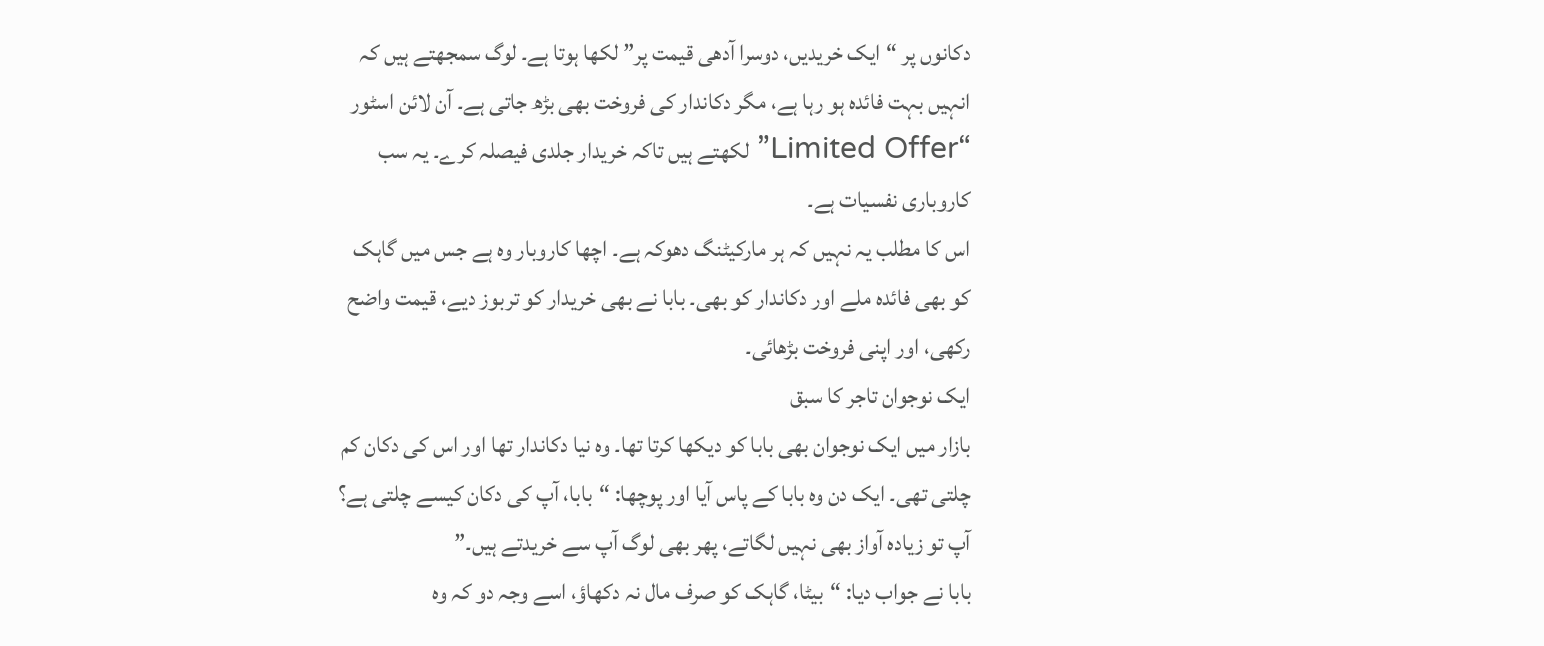دکانوں پر “ایک خریدیں، دوسرا آدھی قیمت پر” لکھا ہوتا ہے۔ لوگ سمجھتے ہیں کہ انہیں بہت فائدہ ہو رہا ہے، مگر دکاندار کی فروخت بھی بڑھ جاتی ہے۔ آن لائن اسٹور “Limited Offer” لکھتے ہیں تاکہ خریدار جلدی فیصلہ کرے۔ یہ سب کاروباری نفسیات ہے۔
اس کا مطلب یہ نہیں کہ ہر مارکیٹنگ دھوکہ ہے۔ اچھا کاروبار وہ ہے جس میں گاہک کو بھی فائدہ ملے اور دکاندار کو بھی۔ بابا نے بھی خریدار کو تربوز دیے، قیمت واضح رکھی، اور اپنی فروخت بڑھائی۔
ایک نوجوان تاجر کا سبق
بازار میں ایک نوجوان بھی بابا کو دیکھا کرتا تھا۔ وہ نیا دکاندار تھا اور اس کی دکان کم چلتی تھی۔ ایک دن وہ بابا کے پاس آیا اور پوچھا: “بابا، آپ کی دکان کیسے چلتی ہے؟ آپ تو زیادہ آواز بھی نہیں لگاتے، پھر بھی لوگ آپ سے خریدتے ہیں۔”
بابا نے جواب دیا: “بیٹا، گاہک کو صرف مال نہ دکھاؤ، اسے وجہ دو کہ وہ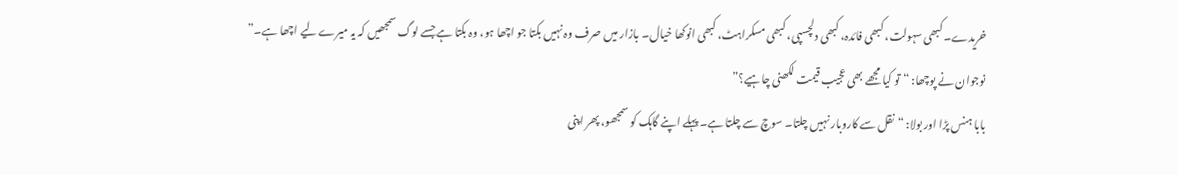خریدے۔ کبھی سہولت، کبھی فائدہ، کبھی دلچسپی، کبھی مسکراہٹ، کبھی انوکھا خیال۔ بازار میں صرف وہ نہیں بکتا جو اچھا ہو، وہ بکتا ہے جسے لوگ سمجھیں کہ یہ میرے لیے اچھا ہے۔”
نوجوان نے پوچھا: “تو کیا مجھے بھی عجیب قیمت لکھنی چاہیے؟”
بابا ہنس پڑا اور بولا: “نقل سے کاروبار نہیں چلتا۔ سوچ سے چلتا ہے۔ پہلے اپنے گاہک کو سمجھو، پھر اپنی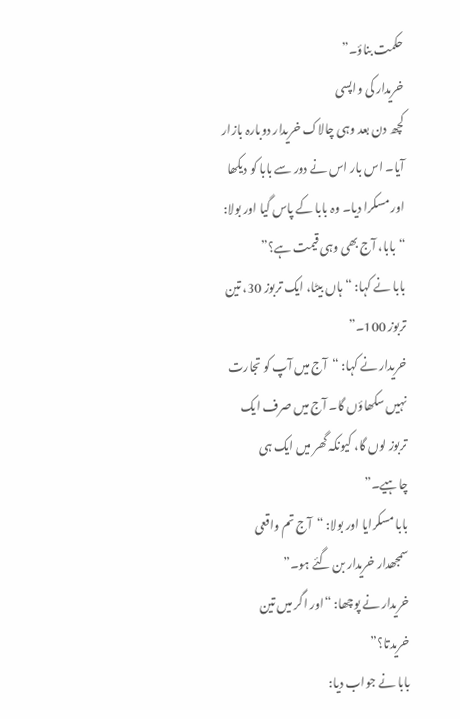حکمت بناؤ۔”
خریدار کی واپسی
کچھ دن بعد وہی چالاک خریدار دوبارہ بازار آیا۔ اس بار اس نے دور سے بابا کو دیکھا اور مسکرا دیا۔ وہ بابا کے پاس گیا اور بولا: “بابا، آج بھی وہی قیمت ہے؟”
بابا نے کہا: “ہاں بیٹا، ایک تربوز 30، تین تربوز 100۔”
خریدار نے کہا: “آج میں آپ کو تجارت نہیں سکھاؤں گا۔ آج میں صرف ایک تربوز لوں گا، کیونکہ گھر میں ایک ہی چاہیے۔”
بابا مسکرایا اور بولا: “آج تم واقعی سمجھدار خریدار بن گئے ہو۔”
خریدار نے پوچھا: “اور اگر میں تین خریدتا؟”
بابا نے جواب دیا: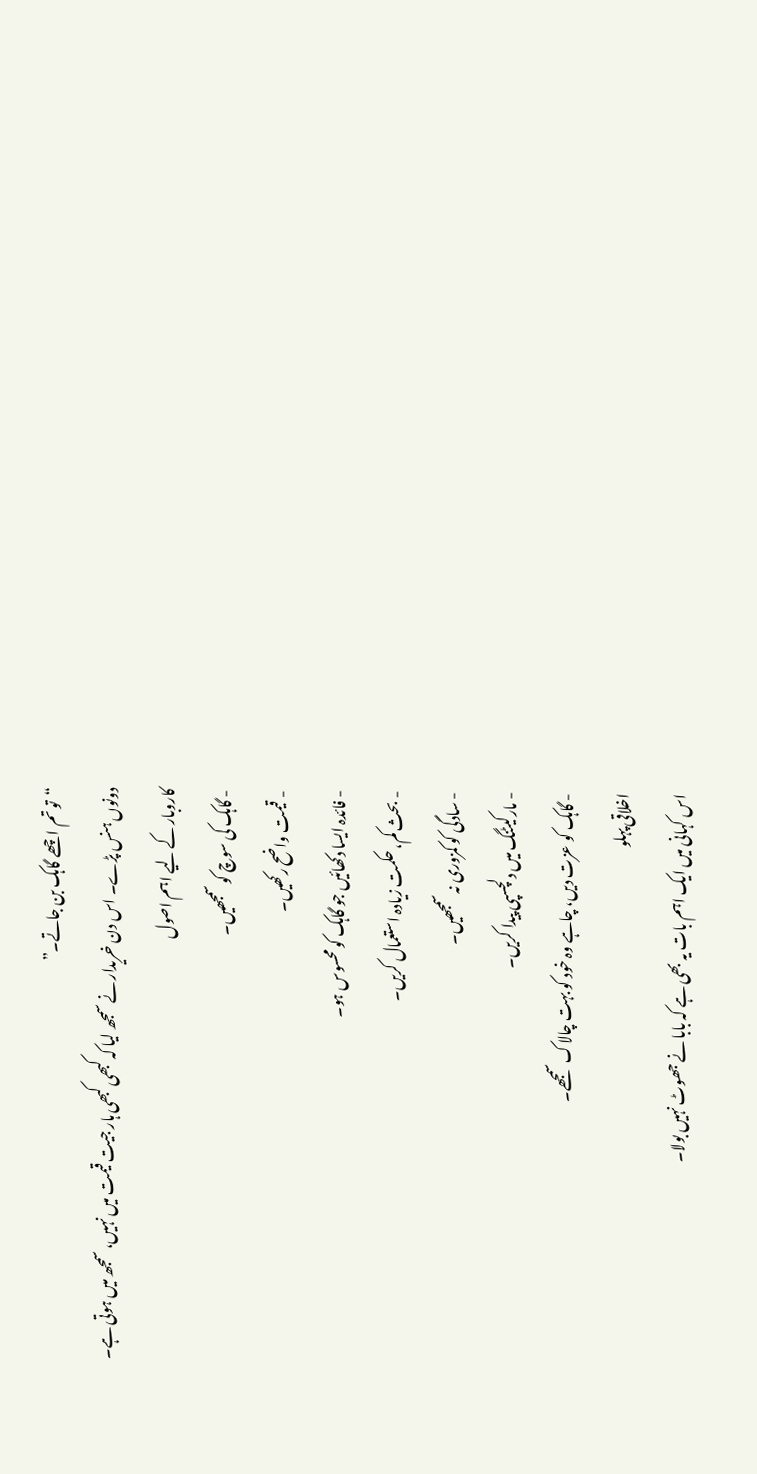“تو تم اچھے گاہک بن جاتے۔”
دونوں ہنس پڑے۔ اس دن خریدار نے سمجھ لیا کہ کبھی کبھی ہار جیت قیمت میں نہیں، سمجھ میں ہوتی ہے۔
کاروبار کے لیے اہم اصول
- گاہک کی سوچ کو سمجھیں۔
- قیمت واضح رکھیں۔
- فائدہ ایسا دکھائیں جو گاہک کو محسوس ہو۔
- بحث کم، حکمت زیادہ استعمال کریں۔
- سادگی کو کمزوری نہ سمجھیں۔
- مارکیٹنگ میں دلچسپی پیدا کریں۔
- گاہک کو عزت دیں، چاہے وہ خود کو بہت چالاک سمجھے۔
اخلاقی پہلو
اس کہانی میں ایک اہم بات یہ بھی ہے کہ بابا نے جھوٹ نہیں بولا۔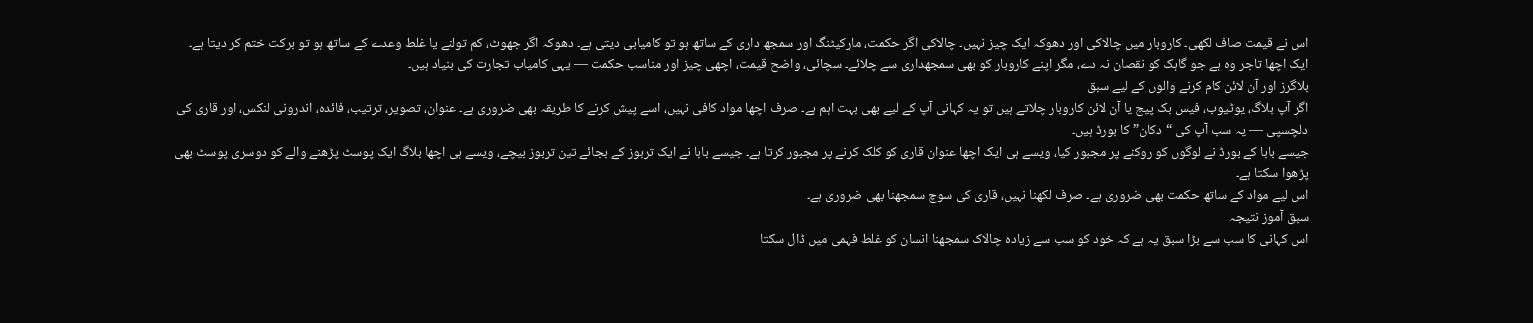اس نے قیمت صاف لکھی۔ کاروبار میں چالاکی اور دھوکہ ایک چیز نہیں۔ چالاکی اگر حکمت، مارکیٹنگ اور سمجھ داری کے ساتھ ہو تو کامیابی دیتی ہے۔ دھوکہ اگر جھوٹ، کم تولنے یا غلط وعدے کے ساتھ ہو تو برکت ختم کر دیتا ہے۔
ایک اچھا تاجر وہ ہے جو گاہک کو نقصان نہ دے، مگر اپنے کاروبار کو بھی سمجھداری سے چلائے۔ سچائی، واضح قیمت، اچھی چیز اور مناسب حکمت — یہی کامیاب تجارت کی بنیاد ہیں۔
بلاگرز اور آن لائن کام کرنے والوں کے لیے سبق
اگر آپ بلاگ، یوٹیوب، فیس بک پیج یا آن لائن کاروبار چلاتے ہیں تو یہ کہانی آپ کے لیے بھی بہت اہم ہے۔ صرف اچھا مواد کافی نہیں، اسے پیش کرنے کا طریقہ بھی ضروری ہے۔ عنوان، تصویر، ترتیب، فائدہ، اندرونی لنکس، اور قاری کی دلچسپی — یہ سب آپ کی “دکان” کا بورڈ ہیں۔
جیسے بابا کے بورڈ نے لوگوں کو روکنے پر مجبور کیا، ویسے ہی ایک اچھا عنوان قاری کو کلک کرنے پر مجبور کرتا ہے۔ جیسے بابا نے ایک تربوز کے بجائے تین تربوز بیچے، ویسے ہی اچھا بلاگ ایک پوسٹ پڑھنے والے کو دوسری پوسٹ بھی پڑھوا سکتا ہے۔
اس لیے مواد کے ساتھ حکمت بھی ضروری ہے۔ صرف لکھنا نہیں، قاری کی سوچ سمجھنا بھی ضروری ہے۔
سبق آموز نتیجہ
اس کہانی کا سب سے بڑا سبق یہ ہے کہ خود کو سب سے زیادہ چالاک سمجھنا انسان کو غلط فہمی میں ڈال سکتا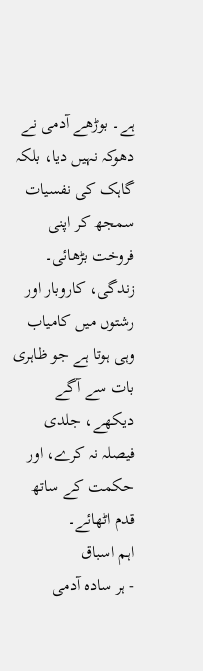ہے۔ بوڑھے آدمی نے دھوکہ نہیں دیا، بلکہ گاہک کی نفسیات سمجھ کر اپنی فروخت بڑھائی۔ زندگی، کاروبار اور رشتوں میں کامیاب وہی ہوتا ہے جو ظاہری بات سے آگے دیکھے، جلدی فیصلہ نہ کرے، اور حکمت کے ساتھ قدم اٹھائے۔
اہم اسباق
- ہر سادہ آدمی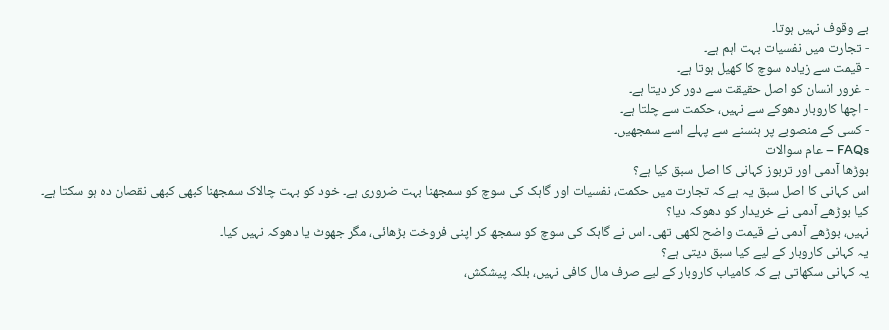بے وقوف نہیں ہوتا۔
- تجارت میں نفسیات بہت اہم ہے۔
- قیمت سے زیادہ سوچ کا کھیل ہوتا ہے۔
- غرور انسان کو اصل حقیقت سے دور کر دیتا ہے۔
- اچھا کاروبار دھوکے سے نہیں، حکمت سے چلتا ہے۔
- کسی کے منصوبے پر ہنسنے سے پہلے اسے سمجھیں۔
FAQs – عام سوالات
بوڑھا آدمی اور تربوز کہانی کا اصل سبق کیا ہے؟
اس کہانی کا اصل سبق یہ ہے کہ تجارت میں حکمت، نفسیات اور گاہک کی سوچ کو سمجھنا بہت ضروری ہے۔ خود کو بہت چالاک سمجھنا کبھی کبھی نقصان دہ ہو سکتا ہے۔
کیا بوڑھے آدمی نے خریدار کو دھوکہ دیا؟
نہیں، بوڑھے آدمی نے قیمت واضح لکھی تھی۔ اس نے گاہک کی سوچ کو سمجھ کر اپنی فروخت بڑھائی، مگر جھوٹ یا دھوکہ نہیں کیا۔
یہ کہانی کاروبار کے لیے کیا سبق دیتی ہے؟
یہ کہانی سکھاتی ہے کہ کامیاب کاروبار کے لیے صرف مال کافی نہیں، بلکہ پیشکش،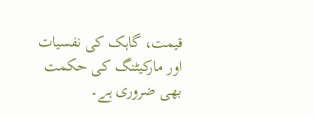قیمت، گاہک کی نفسیات اور مارکیٹنگ کی حکمت بھی ضروری ہے۔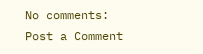No comments:
Post a Comment